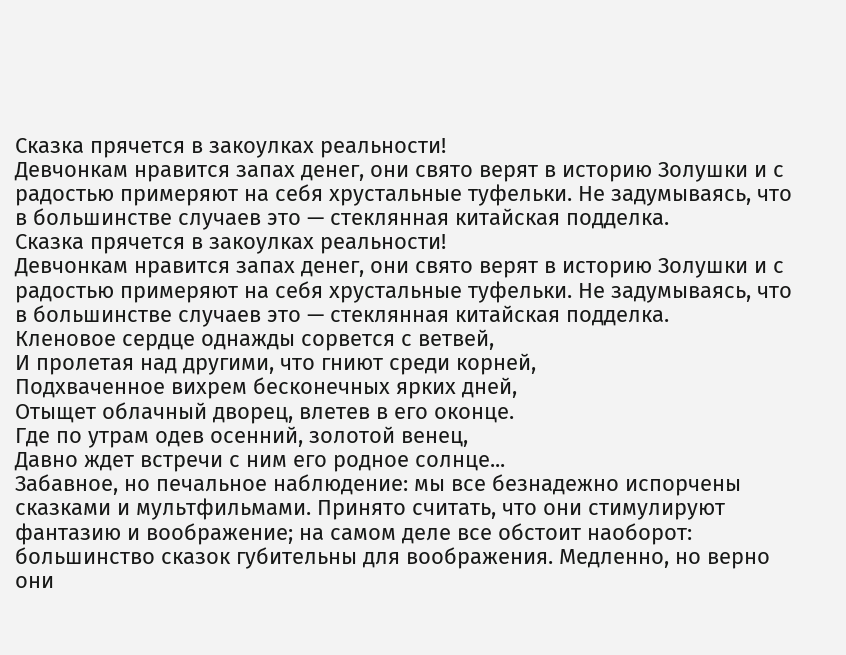Сказка прячется в закоулках реальности!
Девчонкам нравится запах денег, они свято верят в историю Золушки и с радостью примеряют на себя хрустальные туфельки. Не задумываясь, что в большинстве случаев это — стеклянная китайская подделка.
Сказка прячется в закоулках реальности!
Девчонкам нравится запах денег, они свято верят в историю Золушки и с радостью примеряют на себя хрустальные туфельки. Не задумываясь, что в большинстве случаев это — стеклянная китайская подделка.
Кленовое сердце однажды сорвется с ветвей,
И пролетая над другими, что гниют среди корней,
Подхваченное вихрем бесконечных ярких дней,
Отыщет облачный дворец, влетев в его оконце.
Где по утрам одев осенний, золотой венец,
Давно ждет встречи с ним его родное солнце...
Забавное, но печальное наблюдение: мы все безнадежно испорчены сказками и мультфильмами. Принято считать, что они стимулируют фантазию и воображение; на самом деле все обстоит наоборот: большинство сказок губительны для воображения. Медленно, но верно они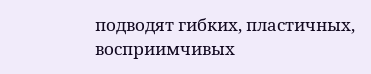подводят гибких, пластичных, восприимчивых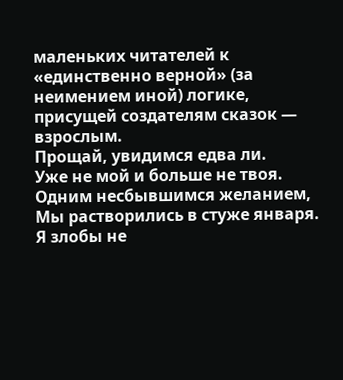маленьких читателей к «единственно верной» (за неимением иной) логике, присущей создателям сказок — взрослым.
Прощай, увидимся едва ли.
Уже не мой и больше не твоя.
Одним несбывшимся желанием,
Мы растворились в стуже января.
Я злобы не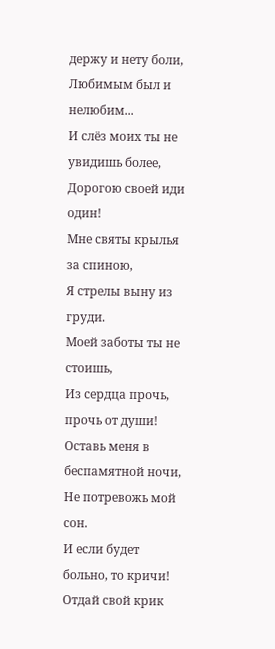держу и нету боли,
Любимым был и нелюбим...
И слёз моих ты не увидишь более,
Дорогою своей иди один!
Мне святы крылья за спиною,
Я стрелы выну из груди.
Моей заботы ты не стоишь,
Из сердца прочь, прочь от души!
Оставь меня в беспамятной ночи,
Не потревожь мой сон.
И если будет больно, то кричи!
Отдай свой крик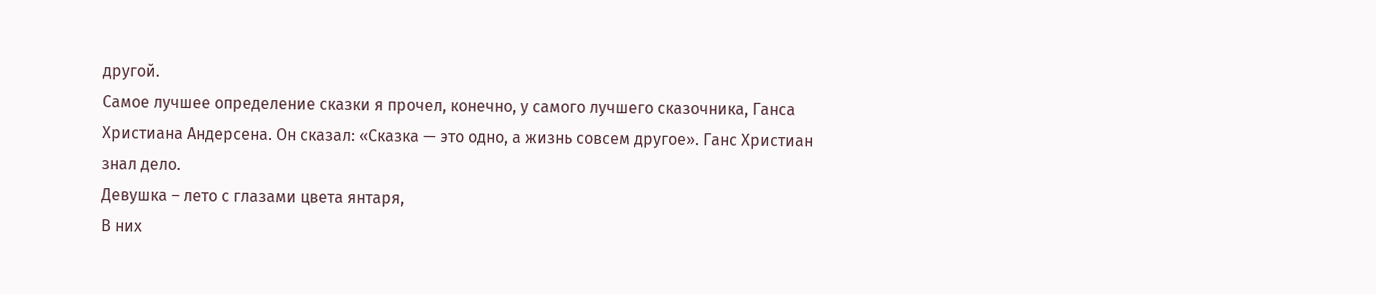другой.
Самое лучшее определение сказки я прочел, конечно, у самого лучшего сказочника, Ганса Христиана Андерсена. Он сказал: «Сказка — это одно, а жизнь совсем другое». Ганс Христиан знал дело.
Девушка – лето с глазами цвета янтаря,
В них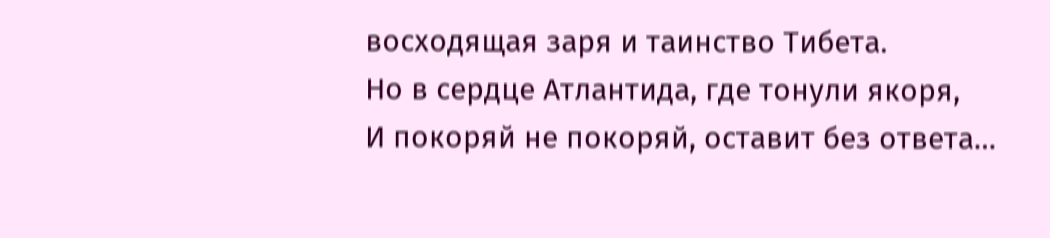восходящая заря и таинство Тибета.
Но в сердце Атлантида, где тонули якоря,
И покоряй не покоряй, оставит без ответа…